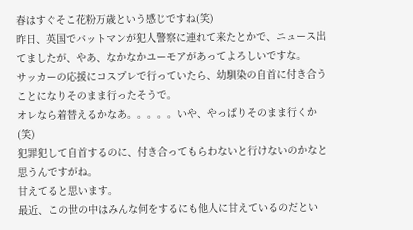春はすぐそこ花粉万歳という感じですね(笑)
昨日、英国でバットマンが犯人警察に連れて来たとかで、ニュース出てましたが、やあ、なかなかユーモアがあってよろしいですな。
サッカーの応援にコスプレで行っていたら、幼馴染の自首に付き合うことになりそのまま行ったそうで。
オレなら着替えるかなあ。。。。。いや、やっぱりそのまま行くか(笑)
犯罪犯して自首するのに、付き合ってもらわないと行けないのかなと思うんですがね。
甘えてると思います。
最近、この世の中はみんな何をするにも他人に甘えているのだとい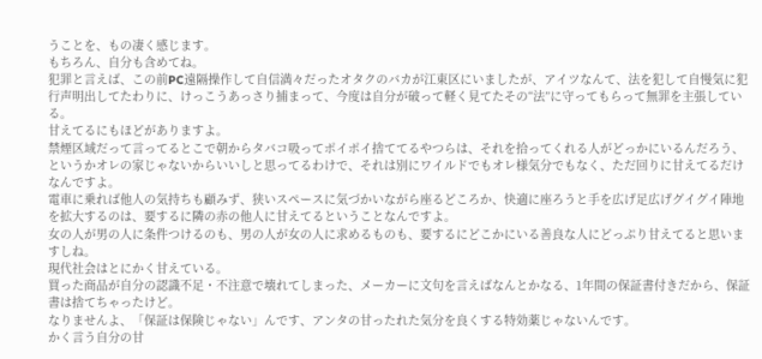うことを、もの凄く感じます。
もちろん、自分も含めてね。
犯罪と言えば、この前PC遠隔操作して自信満々だったオタクのバカが江東区にいましたが、アイツなんて、法を犯して自慢気に犯行声明出してたわりに、けっこうあっさり捕まって、今度は自分が破って軽く見てたその“法”に守ってもらって無罪を主張している。
甘えてるにもほどがありますよ。
禁煙区域だって言ってるとこで朝からタバコ吸ってポイポイ捨ててるやつらは、それを拾ってくれる人がどっかにいるんだろう、というかオレの家じゃないからいいしと思ってるわけで、それは別にワイルドでもオレ様気分でもなく、ただ回りに甘えてるだけなんですよ。
電車に乗れば他人の気持ちも顧みず、狭いスペースに気づかいながら座るどころか、快適に座ろうと手を広げ足広げグイグイ陣地を拡大するのは、要するに隣の赤の他人に甘えてるということなんですよ。
女の人が男の人に条件つけるのも、男の人が女の人に求めるものも、要するにどこかにいる善良な人にどっぷり甘えてると思いますしね。
現代社会はとにかく甘えている。
買った商品が自分の認識不足・不注意で壊れてしまった、メーカーに文句を言えばなんとかなる、1年間の保証書付きだから、保証書は捨てちゃったけど。
なりませんよ、「保証は保険じゃない」んです、アンタの甘ったれた気分を良くする特効薬じゃないんです。
かく言う自分の甘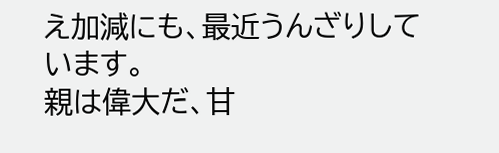え加減にも、最近うんざりしています。
親は偉大だ、甘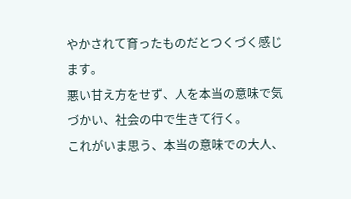やかされて育ったものだとつくづく感じます。
悪い甘え方をせず、人を本当の意味で気づかい、社会の中で生きて行く。
これがいま思う、本当の意味での大人、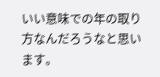いい意味での年の取り方なんだろうなと思います。